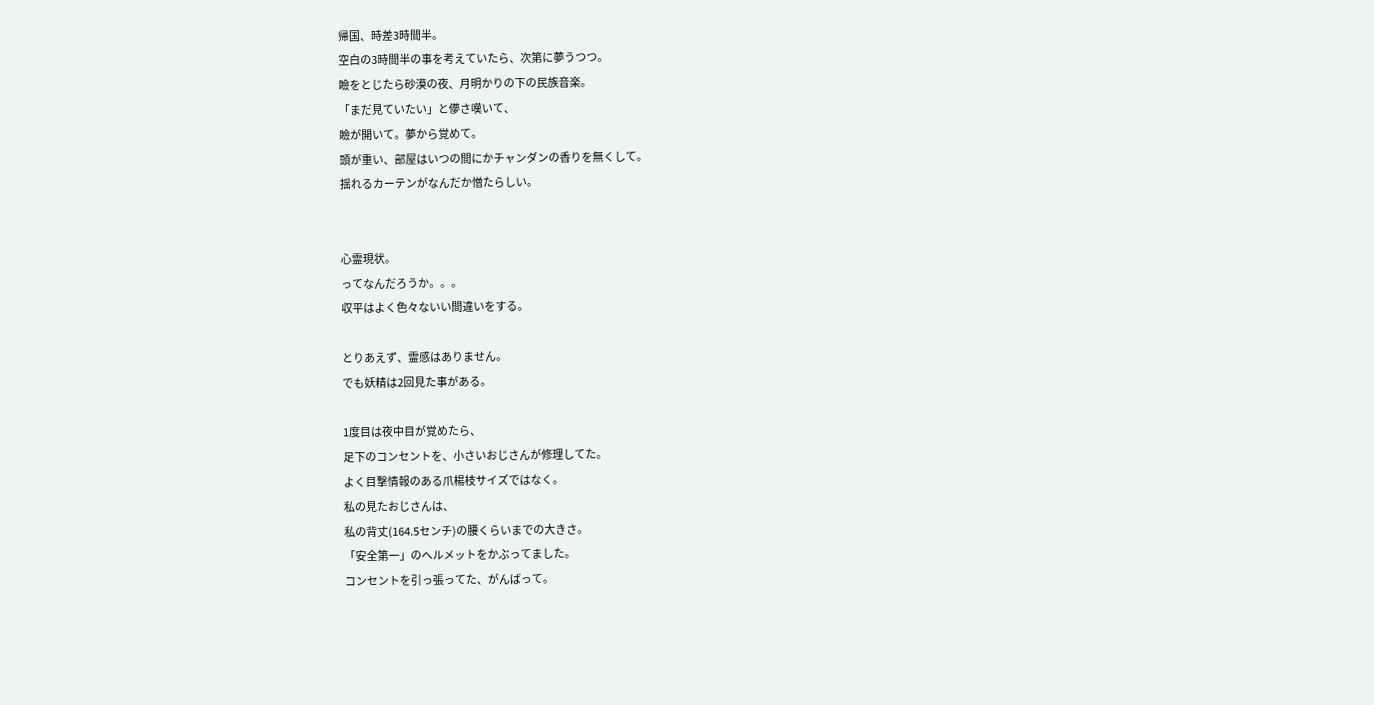帰国、時差3時間半。
空白の3時間半の事を考えていたら、次第に夢うつつ。
瞼をとじたら砂漠の夜、月明かりの下の民族音楽。
「まだ見ていたい」と儚さ嘆いて、
瞼が開いて。夢から覚めて。
頭が重い、部屋はいつの間にかチャンダンの香りを無くして。
揺れるカーテンがなんだか憎たらしい。


心霊現状。
ってなんだろうか。。。
収平はよく色々ないい間違いをする。

とりあえず、霊感はありません。
でも妖精は2回見た事がある。

1度目は夜中目が覚めたら、
足下のコンセントを、小さいおじさんが修理してた。
よく目撃情報のある爪楊枝サイズではなく。
私の見たおじさんは、
私の背丈(164.5センチ)の腰くらいまでの大きさ。
「安全第一」のヘルメットをかぶってました。
コンセントを引っ張ってた、がんばって。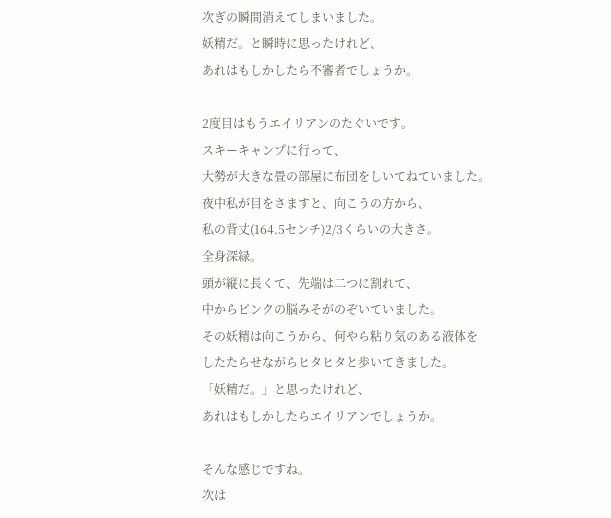次ぎの瞬間消えてしまいました。
妖精だ。と瞬時に思ったけれど、
あれはもしかしたら不審者でしょうか。

2度目はもうエイリアンのたぐいです。
スキーキャンプに行って、
大勢が大きな畳の部屋に布団をしいてねていました。
夜中私が目をさますと、向こうの方から、
私の背丈(164.5センチ)2/3くらいの大きさ。
全身深緑。
頭が縦に長くて、先端は二つに割れて、
中からピンクの脳みそがのぞいていました。
その妖精は向こうから、何やら粘り気のある液体を
したたらせながらヒタヒタと歩いてきました。
「妖精だ。」と思ったけれど、
あれはもしかしたらエイリアンでしょうか。

そんな感じですね。
次は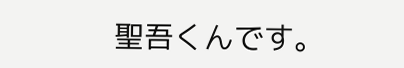聖吾くんです。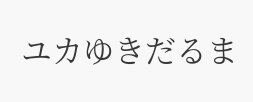ユカゆきだるま